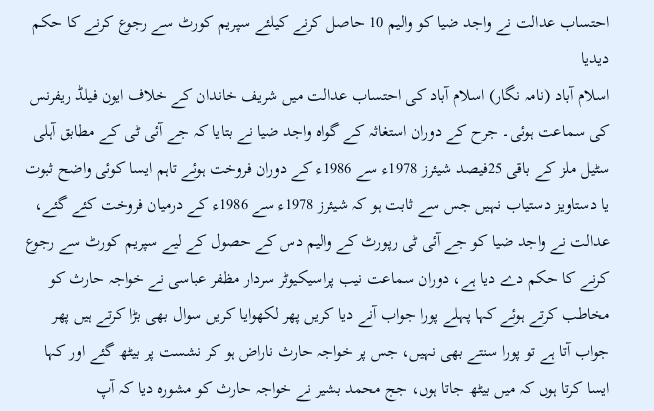احتساب عدالت نے واجد ضیا کو والیم 10 حاصل کرنے کیلئے سپریم کورٹ سے رجوع کرنے کا حکم دیدیا
اسلام آباد (نامہ نگار) اسلام آباد کی احتساب عدالت میں شریف خاندان کے خلاف ایون فیلڈ ریفرنس کی سماعت ہوئی۔ جرح کے دوران استغاثہ کے گواہ واجد ضیا نے بتایا کہ جے آئی ٹی کے مطابق آہلی سٹیل ملز کے باقی 25فیصد شیئرز 1978ء سے 1986ء کے دوران فروخت ہوئے تاہم ایسا کوئی واضح ثبوت یا دستاویز دستیاب نہیں جس سے ثابت ہو کہ شیئرز 1978ء سے 1986ء کے درمیان فروخت کئے گئے، عدالت نے واجد ضیا کو جے آئی ٹی رپورٹ کے والیم دس کے حصول کے لیے سپریم کورٹ سے رجوع کرنے کا حکم دے دیا ہے، دوران سماعت نیب پراسیکیوٹر سردار مظفر عباسی نے خواجہ حارث کو مخاطب کرتے ہوئے کہا پہلے پورا جواب آنے دیا کریں پھر لکھوایا کریں سوال بھی بڑا کرتے ہیں پھر جواب آتا ہے تو پورا سنتے بھی نہیں، جس پر خواجہ حارث ناراض ہو کر نشست پر بیٹھ گئے اور کہا ایسا کرتا ہوں کہ میں بیٹھ جاتا ہوں، جج محمد بشیر نے خواجہ حارث کو مشورہ دیا کہ آپ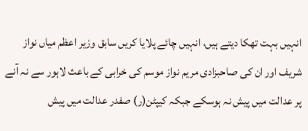انہیں بہت تھکا دیتے ہیں، انہیں چائے پلایا کریں سابق وزیر اعظم میاں نواز شریف اور ان کی صاحبزادی مریم نواز موسم کی خرابی کے باعث لاہور سے نہ آنے پر عدالت میں پیش نہ ہوسکے جبکہ کیپٹن(ر) صفدر عدالت میں پیش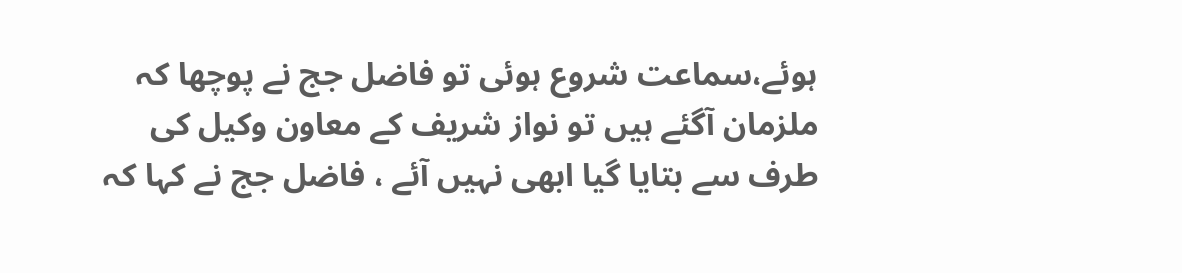ہوئے،سماعت شروع ہوئی تو فاضل جج نے پوچھا کہ ملزمان آگئے ہیں تو نواز شریف کے معاون وکیل کی طرف سے بتایا گیا ابھی نہیں آئے ، فاضل جج نے کہا کہ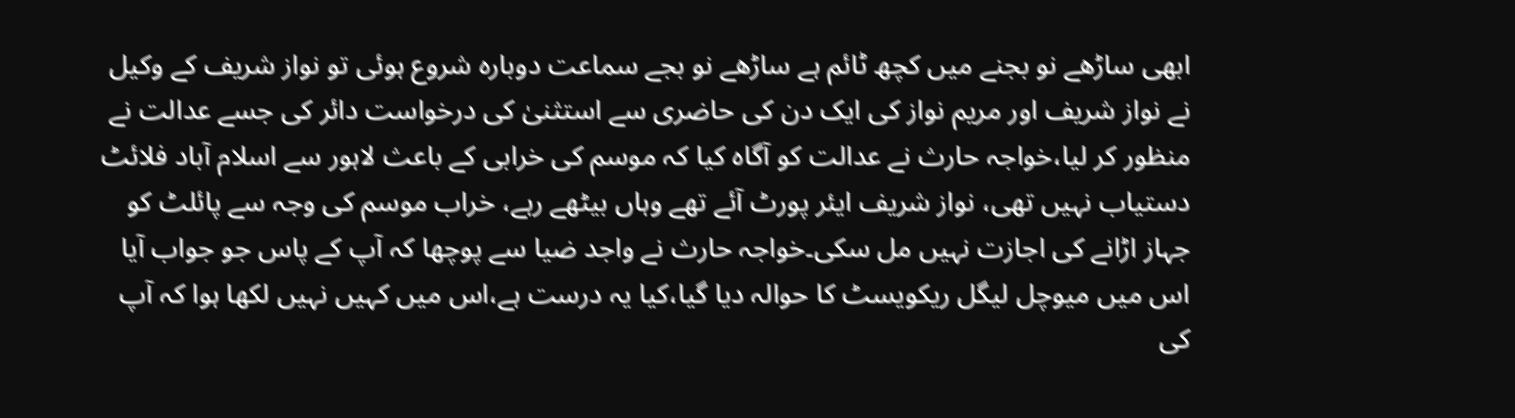ابھی ساڑھے نو بجنے میں کچھ ٹائم ہے ساڑھے نو بجے سماعت دوبارہ شروع ہوئی تو نواز شریف کے وکیل نے نواز شریف اور مریم نواز کی ایک دن کی حاضری سے استثنیٰ کی درخواست دائر کی جسے عدالت نے منظور کر لیا،خواجہ حارث نے عدالت کو آگاہ کیا کہ موسم کی خرابی کے باعث لاہور سے اسلام آباد فلائٹ دستیاب نہیں تھی، نواز شریف ایئر پورٹ آئے تھے وہاں بیٹھے رہے، خراب موسم کی وجہ سے پائلٹ کو جہاز اڑانے کی اجازت نہیں مل سکی۔خواجہ حارث نے واجد ضیا سے پوچھا کہ آپ کے پاس جو جواب آیا اس میں میوچل لیگل ریکویسٹ کا حوالہ دیا گیا،کیا یہ درست ہے،اس میں کہیں نہیں لکھا ہوا کہ آپ کی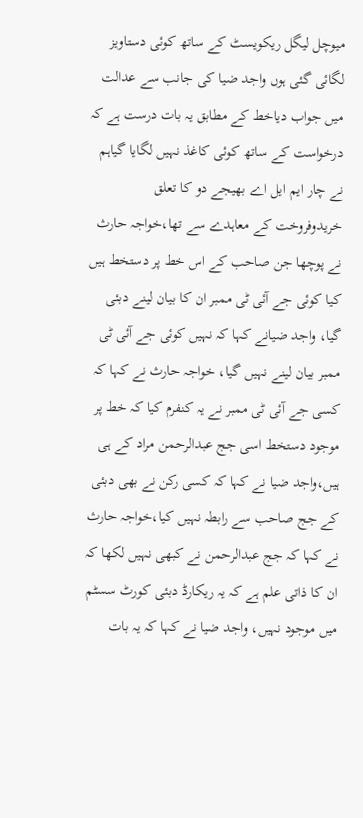میوچل لیگل ریکویسٹ کے ساتھ کوئی دستاویز لگائی گئی ہوں واجد ضیا کی جانب سے عدالت میں جواب دیاخط کے مطابق یہ بات درست ہے کہ درخواست کے ساتھ کوئی کاغذ نہیں لگایا گیاہم نے چار ایم ایل اے بھیجے دو کا تعلق خریدوفروخت کے معاہدے سے تھا،خواجہ حارث نے پوچھا جن صاحب کے اس خط پر دستخط ہیں کیا کوئی جے آئی ٹی ممبر ان کا بیان لینے دبئی گیا، واجد ضیانے کہا کہ نہیں کوئی جے آئی ٹی ممبر بیان لینے نہیں گیا، خواجہ حارث نے کہا کہ کسی جے آئی ٹی ممبر نے یہ کنفرم کیا کہ خط پر موجود دستخط اسی جج عبدالرحمن مراد کے ہی ہیں،واجد ضیا نے کہا کہ کسی رکن نے بھی دبئی کے جج صاحب سے رابطہ نہیں کیا،خواجہ حارث نے کہا کہ جج عبدالرحمن نے کبھی نہیں لکھا کہ ان کا ذاتی علم ہے کہ یہ ریکارڈ دبئی کورٹ سسٹم میں موجود نہیں، واجد ضیا نے کہا کہ یہ بات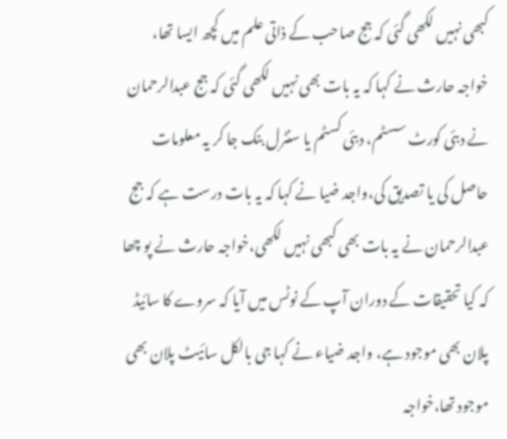کبھی نہیں لکھی گئی کہ جج صاحب کے ذاتی علم میں کچھ ایسا تھا، خواجہ حارث نے کہا کہ یہ بات بھی نہیں لکھی گئی کہ جج عبدالرحمان نے دبئی کورٹ سسٹم، دبئی کسٹم یا سنٹرل بنک جا کر یہ معلومات حاصل کی یا تصدیق کی،واجد ضیا نے کہا کہ یہ بات درست ہے کہ جج عبدالرحمان نے یہ بات بھی کبھی نہیں لکھی،خواجہ حارث نے پو چھا کہ کیا تحقیقات کے دوران آپ کے نوٹس میں آیا کہ سروے کا سائیڈ پلان بھی موجود ہے، واجد ضیاء نے کہا جی بالکل سائیٹ پلان بھی موجود تھا،خواجہ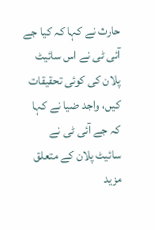حارث نے کہا کہ کیا جے آئی ٹی نے اس سائیٹ پلان کی کوئی تحقیقات کیں، واجد ضیا نے کہا کہ جے آئی ٹی نے سائیٹ پلان کے متعلق مزید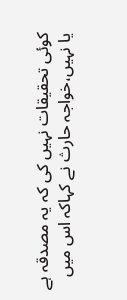کوئی تحقیقات نہیں کی کہ یہ مصدقہ ہے یا نہیں،خواجہ حارث نے کہاکہ اس میں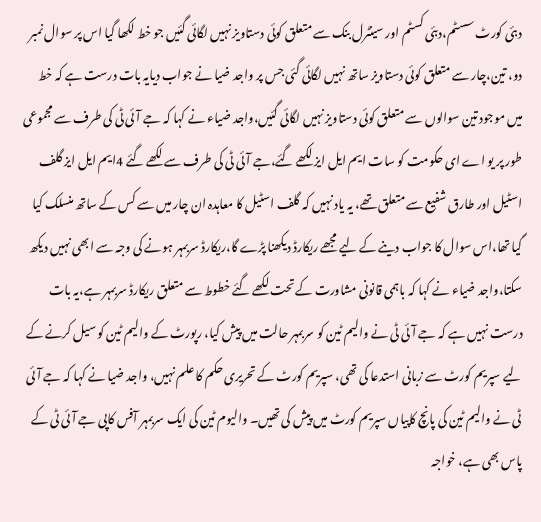دبئی کورٹ سسٹم،دبئی کسٹم اور سینٹرل بنک سے متعلق کوئی دستاویز نہیں لگائی گئیں جو خط لکھا گیا اس پر سوال نمبر دو، تین،چار سے متعلق کوئی دستاویز ساتھ نہیں لگائی گئی جس پر واجد ضیا نے جواب دیایہ بات درست ہے کہ خط میں موجود تین سوالوں سے متعلق کوئی دستاویز نہیں لگائی گئیں،واجد ضیاء نے کہا کہ جے آئی ٹی کی طرف سے مجموعی طور پر یو اے ای حکومت کو سات ایم ایل ایز لکھے گئے،جے آئی ٹی کی طرف سے لکھے گئے 4ایم ایل ایز گلف اسٹیل اور طارق شفیع سے متعلق تھے، یہ یاد نہیں کہ گلف اسٹیل کا معاہدہ ان چار میں سے کس کے ساتھ منسلک کیا گیا تھا،اس سوال کا جواب دینے کے لیے مجھے ریکارڈ دیکھنا پڑے گا،ریکارڈ سربمہر ہونے کی وجہ سے ابھی نہیں دیکھ سکتا،واجد ضیاء نے کہا کہ باہمی قانونی مشاورت کے تحت لکھے گئے خطوط سے متعلق ریکارڈ سربمہر ہے،یہ بات درست نہیں ہے کہ جے آئی ٹی نے والیم ٹین کو سربمہر حالت میں پیش کیا، رپورٹ کے والیم ٹین کو سیل کرنے کے لیے سپریم کورٹ سے زبانی استدعا کی تھی، سپریم کورٹ کے تحریری حکم کا علم نہیں، واجد ضیا نے کہا کہ جے آئی ٹی نے والیم ٹین کی پانچ کاپیاں سپریم کورٹ میں پیش کی تھیں۔ والیوم ٹین کی ایک سربمہر آفس کاپی جے آئی ٹی کے پاس بھی ہے، خواجہ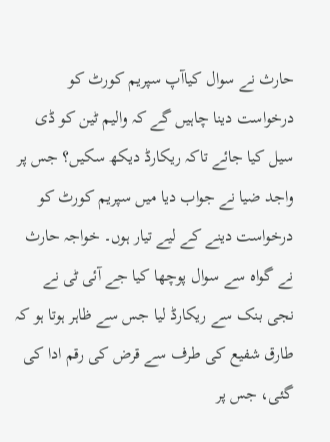حارث نے سوال کیاآپ سپریم کورٹ کو درخواست دینا چاہیں گے کہ والیم ٹین کو ڈی سیل کیا جائے تاکہ ریکارڈ دیکھ سکیں؟ جس پر واجد ضیا نے جواب دیا میں سپریم کورٹ کو درخواست دینے کے لیے تیار ہوں۔ خواجہ حارث نے گواہ سے سوال پوچھا کیا جے آئی ٹی نے نجی بنک سے ریکارڈ لیا جس سے ظاہر ہوتا ہو کہ طارق شفیع کی طرف سے قرض کی رقم ادا کی گئی، جس پر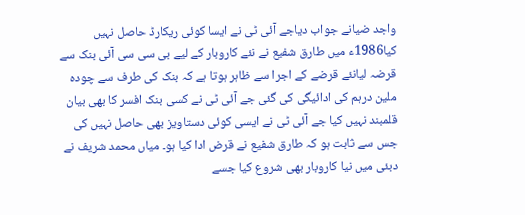واجد ضیانے جواب دیاجے آئی ٹی نے ایسا کوئی ریکارڈ حاصل نہیں کیا1986ء میں طارق شفیع نے نئے کاروبار کے لیے بی سی سی آئی بنک سے قرضہ لیانئے قرضے کے اجرا سے ظاہر ہوتا ہے کہ بنک کی طرف سے چودہ ملین درہم کی ادائیگی کی گئی جے آئی ٹی نے کسی بنک افسر کا بھی بیان قلمبند نہیں کیا جے آئی ٹی نے ایسی کوئی دستاویز بھی حاصل نہیں کی جس سے ثابت ہو کہ طارق شفیع نے قرض ادا کیا ہو۔ میاں محمد شریف نے دبئی میں نیا کاروبار بھی شروع کیا جسے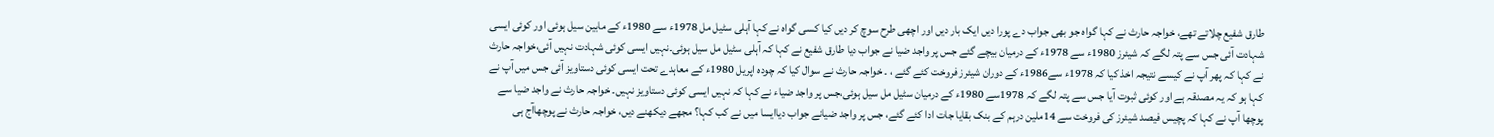طارق شفیع چلاتے تھے، خواجہ حارث نے کہا گواہ جو بھی جواب دے پورا دیں ایک بار دیں اور اچھی طرح سوچ کر دیں کیا کسی گواہ نے کہا آہلی سٹیل مل 1978ء سے 1980ء کے مابین سیل ہوئی اور کوئی ایسی شہادت آئی جس سے پتہ لگے کہ شیئرز 1980ء سے 1978ء کے درمیان بیچے گئے جس پر واجد ضیا نے جواب دیا طارق شفیع نے کہا کہ آہلی سٹیل مل سیل ہوئی۔نہیں ایسی کوئی شہادت نہیں آئی،خواجہ حارث نے کہا کہ پھر آپ نے کیسے نتیجہ اخذ کیا کہ 1978ء سے1986ء کے دوران شیئرز فروخت کئے گئے ، ۔ خواجہ حارث نے سوال کیا کہ چودہ اپریل 1980ء کے معاہدے تحت ایسی کوئی دستاویز آئی جس میں آپ نے کہا ہو کہ یہ مصدقہ ہے اور کوئی ثبوت آیا جس سے پتہ لگے کہ 1978سے 1980ء کے درمیان سٹیل مل سیل ہوئی،جس پر واجد ضیاء نے کہا کہ نہیں ایسی کوئی دستاویز نہیں۔ خواجہ حارث نے واجد ضیا سے پوچھا آپ نے کہا کہ پچیس فیصد شیئرز کی فروخت سے 14ملین درہم کے بنک بقایا جات ادا کئے گئے، جس پر واجد ضیانے جواب دیاایسا میں نے کب کہا؟ مجھے دیکھنے دیں، خواجہ حارث نے پوچھاآج ہی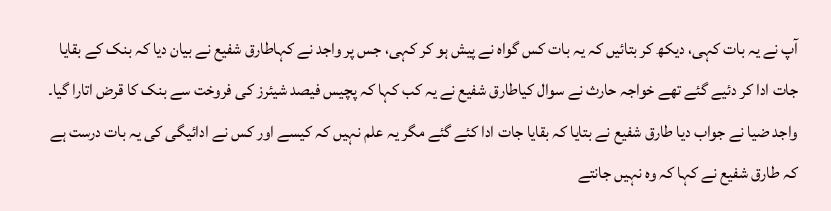آپ نے یہ بات کہی، دیکھ کر بتائیں کہ یہ بات کس گواہ نے پیش ہو کر کہی، جس پر واجد نے کہاطارق شفیع نے بیان دیا کہ بنک کے بقایا جات ادا کر دئیے گئے تھے خواجہ حارث نے سوال کیاطارق شفیع نے یہ کب کہا کہ پچیس فیصد شیئرز کی فروخت سے بنک کا قرض اتارا گیا۔ واجد ضیا نے جواب دیا طارق شفیع نے بتایا کہ بقایا جات ادا کئے گئے مگر یہ علم نہیں کہ کیسے اور کس نے ادائیگی کی یہ بات درست ہے کہ طارق شفیع نے کہا کہ وہ نہیں جانتے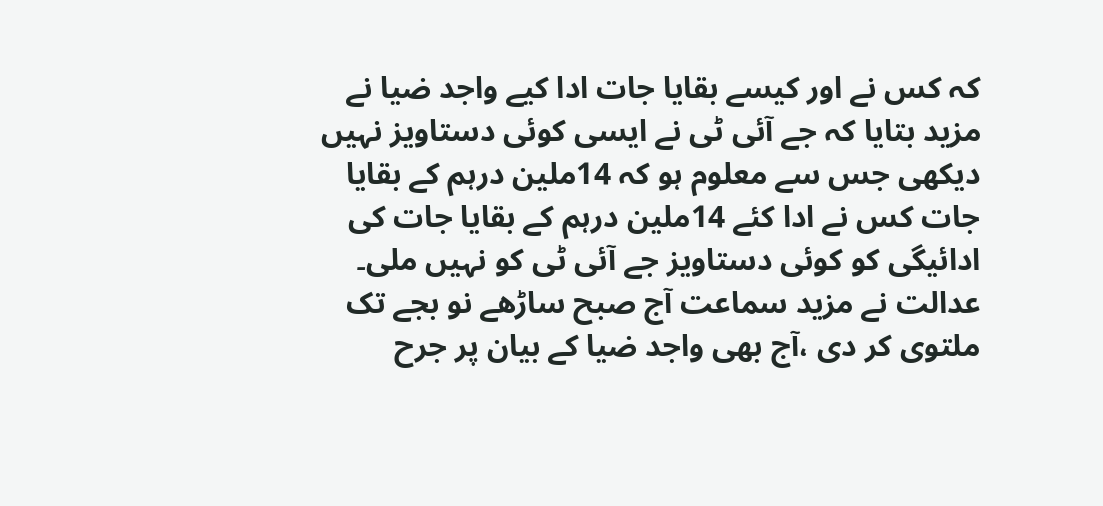کہ کس نے اور کیسے بقایا جات ادا کیے واجد ضیا نے مزید بتایا کہ جے آئی ٹی نے ایسی کوئی دستاویز نہیں دیکھی جس سے معلوم ہو کہ 14ملین درہم کے بقایا جات کس نے ادا کئے 14ملین درہم کے بقایا جات کی ادائیگی کو کوئی دستاویز جے آئی ٹی کو نہیں ملی۔ عدالت نے مزید سماعت آج صبح ساڑھے نو بجے تک ملتوی کر دی ،آج بھی واجد ضیا کے بیان پر جرح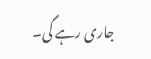جاری رہے گی۔